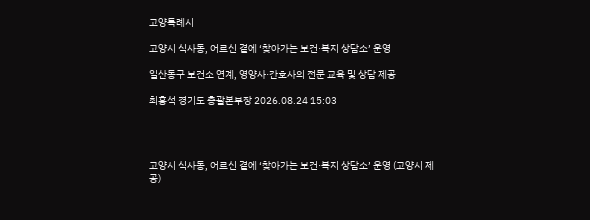고양특례시

고양시 식사동, 어르신 곁에 ‘찾아가는 보건·복지 상담소’ 운영

일산동구 보건소 연계, 영양사·간호사의 전문 교육 및 상담 제공

최홍석 경기도 총괄본부장 2026.08.24 15:03




고양시 식사동, 어르신 곁에 ‘찾아가는 보건·복지 상담소’ 운영 (고양시 제공)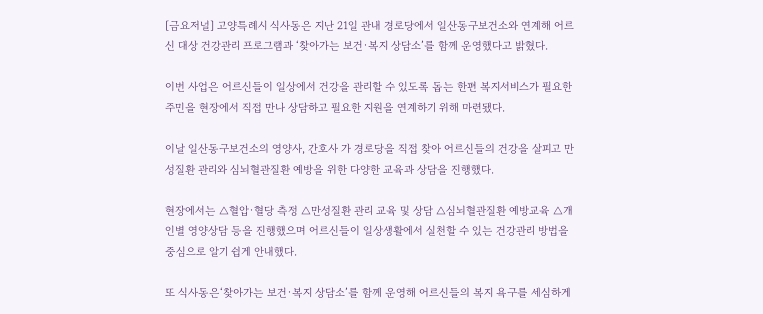[금요저널] 고양특례시 식사동은 지난 21일 관내 경로당에서 일산동구보건소와 연계해 어르신 대상 건강관리 프로그램과 ‘찾아가는 보건·복지 상담소’를 함께 운영했다고 밝혔다.

이번 사업은 어르신들이 일상에서 건강을 관리할 수 있도록 돕는 한편 복지서비스가 필요한 주민을 현장에서 직접 만나 상담하고 필요한 지원을 연계하기 위해 마련됐다.

이날 일산동구보건소의 영양사, 간호사 가 경로당을 직접 찾아 어르신들의 건강을 살피고 만성질환 관리와 심뇌혈관질환 예방을 위한 다양한 교육과 상담을 진행했다.

현장에서는 △혈압·혈당 측정 △만성질환 관리 교육 및 상담 △심뇌혈관질환 예방교육 △개인별 영양상담 등을 진행했으며 어르신들이 일상생활에서 실천할 수 있는 건강관리 방법을 중심으로 알기 쉽게 안내했다.

또 식사동은‘찾아가는 보건·복지 상담소’를 함께 운영해 어르신들의 복지 욕구를 세심하게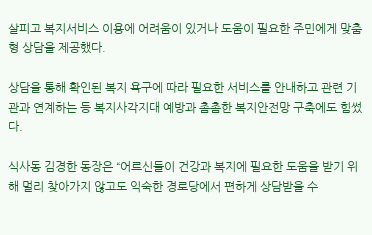살피고 복지서비스 이용에 어려움이 있거나 도움이 필요한 주민에게 맞춤형 상담을 제공했다.

상담을 통해 확인된 복지 욕구에 따라 필요한 서비스를 안내하고 관련 기관과 연계하는 등 복지사각지대 예방과 촘촘한 복지안전망 구축에도 힘썼다.

식사동 김경한 동장은 “어르신들이 건강과 복지에 필요한 도움을 받기 위해 멀리 찾아가지 않고도 익숙한 경로당에서 편하게 상담받을 수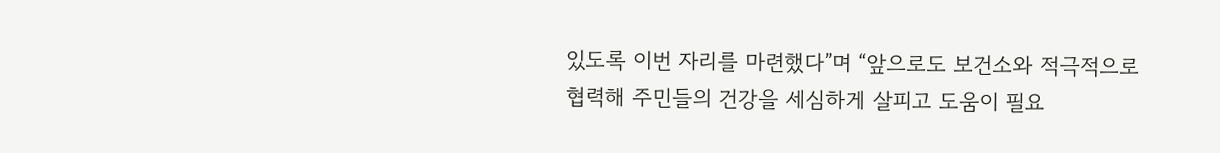있도록 이번 자리를 마련했다”며 “앞으로도 보건소와 적극적으로 협력해 주민들의 건강을 세심하게 살피고 도움이 필요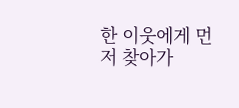한 이웃에게 먼저 찾아가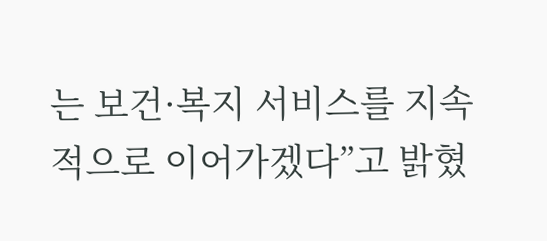는 보건·복지 서비스를 지속적으로 이어가겠다”고 밝혔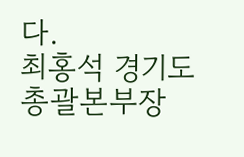다.
최홍석 경기도 총괄본부장